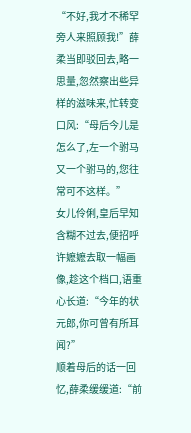“不好,我才不稀罕旁人来照顾我!”薛柔当即驳回去,略一思量,忽然察出些异样的滋味来,忙转变口风:“母后今儿是怎么了,左一个驸马又一个驸马的,您往常可不这样。”
女儿伶俐,皇后早知含糊不过去,便招呼许嬷嬷去取一幅画像,趁这个档口,语重心长道:“今年的状元郎,你可曾有所耳闻?”
顺着母后的话一回忆,薛柔缓缓道:“前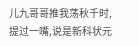儿九哥哥推我荡秋千时,提过一嘴,说是新科状元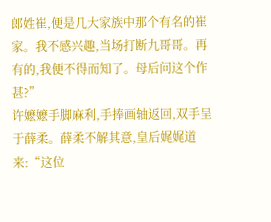郎姓崔,便是几大家族中那个有名的崔家。我不感兴趣,当场打断九哥哥。再有的,我便不得而知了。母后问这个作甚?”
许嬷嬷手脚麻利,手捧画轴返回,双手呈于薛柔。薛柔不解其意,皇后娓娓道来:“这位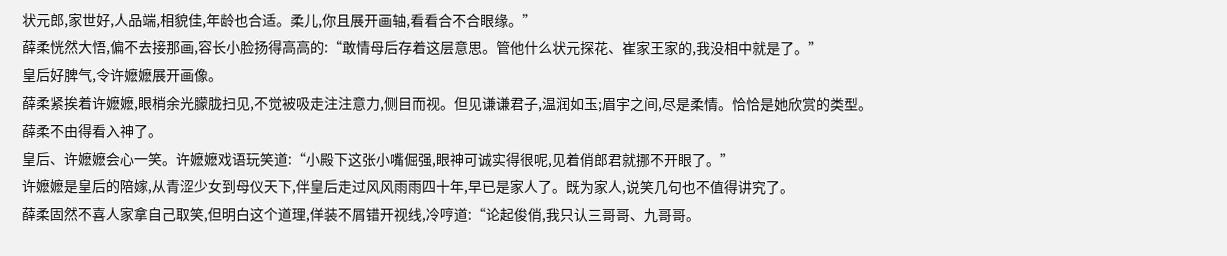状元郎,家世好,人品端,相貌佳,年龄也合适。柔儿,你且展开画轴,看看合不合眼缘。”
薛柔恍然大悟,偏不去接那画,容长小脸扬得高高的:“敢情母后存着这层意思。管他什么状元探花、崔家王家的,我没相中就是了。”
皇后好脾气,令许嬷嬷展开画像。
薛柔紧挨着许嬷嬷,眼梢余光朦胧扫见,不觉被吸走注注意力,侧目而视。但见谦谦君子,温润如玉;眉宇之间,尽是柔情。恰恰是她欣赏的类型。
薛柔不由得看入神了。
皇后、许嬷嬷会心一笑。许嬷嬷戏语玩笑道:“小殿下这张小嘴倔强,眼神可诚实得很呢,见着俏郎君就挪不开眼了。”
许嬷嬷是皇后的陪嫁,从青涩少女到母仪天下,伴皇后走过风风雨雨四十年,早已是家人了。既为家人,说笑几句也不值得讲究了。
薛柔固然不喜人家拿自己取笑,但明白这个道理,佯装不屑错开视线,冷哼道:“论起俊俏,我只认三哥哥、九哥哥。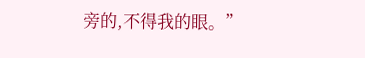旁的,不得我的眼。”